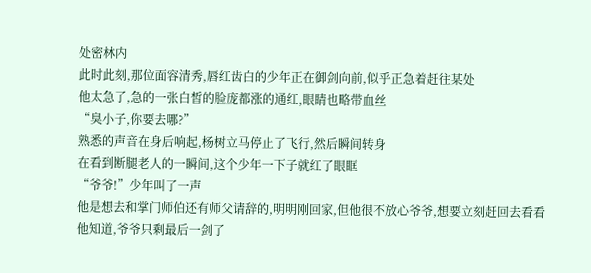处密林内
此时此刻,那位面容清秀,唇红齿白的少年正在御剑向前,似乎正急着赶往某处
他太急了,急的一张白皙的脸庞都涨的通红,眼睛也略带血丝
“臭小子,你要去哪?”
熟悉的声音在身后响起,杨树立马停止了飞行,然后瞬间转身
在看到断腿老人的一瞬间,这个少年一下子就红了眼眶
“爷爷!”少年叫了一声
他是想去和掌门师伯还有师父请辞的,明明刚回家,但他很不放心爷爷,想要立刻赶回去看看
他知道,爷爷只剩最后一剑了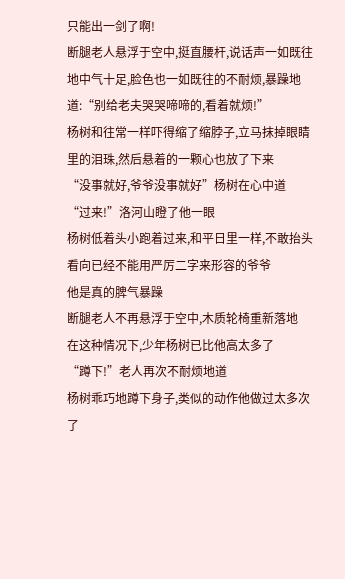只能出一剑了啊!
断腿老人悬浮于空中,挺直腰杆,说话声一如既往地中气十足,脸色也一如既往的不耐烦,暴躁地道:“别给老夫哭哭啼啼的,看着就烦!”
杨树和往常一样吓得缩了缩脖子,立马抹掉眼睛里的泪珠,然后悬着的一颗心也放了下来
“没事就好,爷爷没事就好”杨树在心中道
“过来!”洛河山瞪了他一眼
杨树低着头小跑着过来,和平日里一样,不敢抬头看向已经不能用严厉二字来形容的爷爷
他是真的脾气暴躁
断腿老人不再悬浮于空中,木质轮椅重新落地
在这种情况下,少年杨树已比他高太多了
“蹲下!”老人再次不耐烦地道
杨树乖巧地蹲下身子,类似的动作他做过太多次了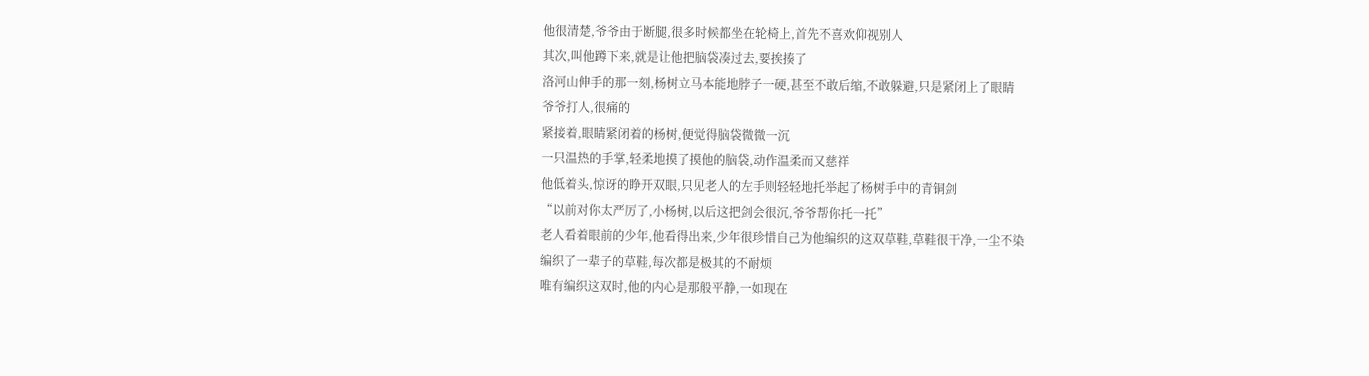他很清楚,爷爷由于断腿,很多时候都坐在轮椅上,首先不喜欢仰视别人
其次,叫他蹲下来,就是让他把脑袋凑过去,要挨揍了
洛河山伸手的那一刻,杨树立马本能地脖子一硬,甚至不敢后缩,不敢躲避,只是紧闭上了眼睛
爷爷打人,很痛的
紧接着,眼睛紧闭着的杨树,便觉得脑袋微微一沉
一只温热的手掌,轻柔地摸了摸他的脑袋,动作温柔而又慈祥
他低着头,惊讶的睁开双眼,只见老人的左手则轻轻地托举起了杨树手中的青铜剑
“以前对你太严厉了,小杨树,以后这把剑会很沉,爷爷帮你托一托”
老人看着眼前的少年,他看得出来,少年很珍惜自己为他编织的这双草鞋,草鞋很干净,一尘不染
编织了一辈子的草鞋,每次都是极其的不耐烦
唯有编织这双时,他的内心是那般平静,一如现在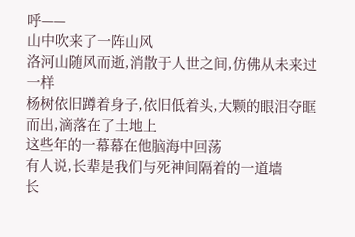呼——
山中吹来了一阵山风
洛河山随风而逝,消散于人世之间,仿佛从未来过一样
杨树依旧蹲着身子,依旧低着头,大颗的眼泪夺眶而出,滴落在了土地上
这些年的一幕幕在他脑海中回荡
有人说,长辈是我们与死神间隔着的一道墙
长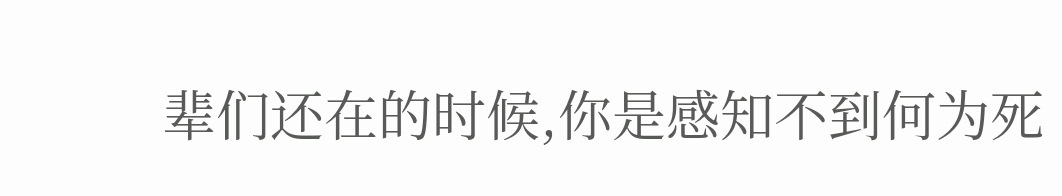辈们还在的时候,你是感知不到何为死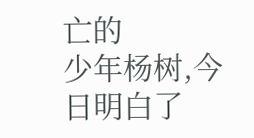亡的
少年杨树,今日明白了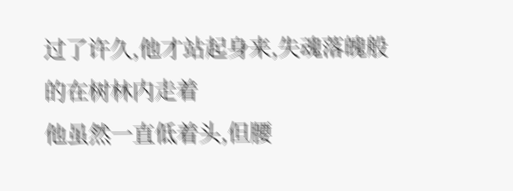过了许久,他才站起身来,失魂落魄般的在树林内走着
他虽然一直低着头,但腰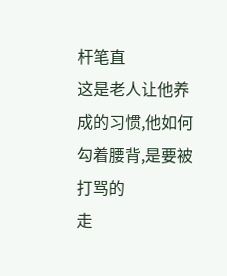杆笔直
这是老人让他养成的习惯,他如何勾着腰背,是要被打骂的
走